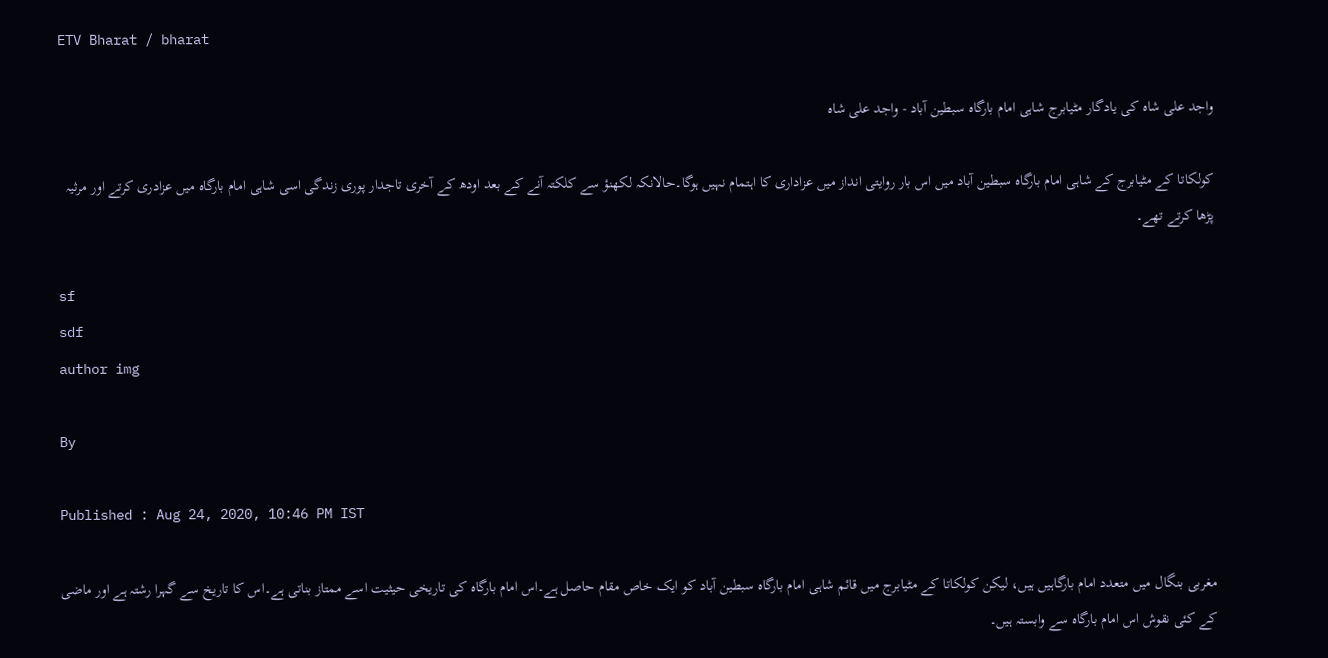ETV Bharat / bharat

واجد علی شاہ کی یادگار مٹیابرج شاہی امام بارگاہ سبطین آباد - واجد علی شاہ

کولکاتا کے مٹیابرج کے شاہی امام بارگاہ سبطین آباد میں اس بار روایتی انداز میں عزاداری کا اہتمام نہیں ہوگا۔حالانکہ لکھنؤ سے کلکتہ آنے کے بعد اودھ کے آخری تاجدار پوری زندگی اسی شاہی امام بارگاہ میں عزادری کرتے اور مرثیہ پڑھا کرتے تھے۔

sf
sdf
author img

By

Published : Aug 24, 2020, 10:46 PM IST

مغربی بنگال میں متعدد امام بارگاہیں ہیں، لیکن کولکاتا کے مٹیابرج میں قائم شاہی امام بارگاہ سبطین آباد کو ایک خاص مقام حاصل ہے۔اس امام بارگاہ کی تاریخی حیثیت اسے ممتاز بناتی ہے۔اس کا تاریخ سے گہرا رشتہ ہے اور ماضی کے کئی نقوش اس امام بارگاہ سے وابستہ ہیں۔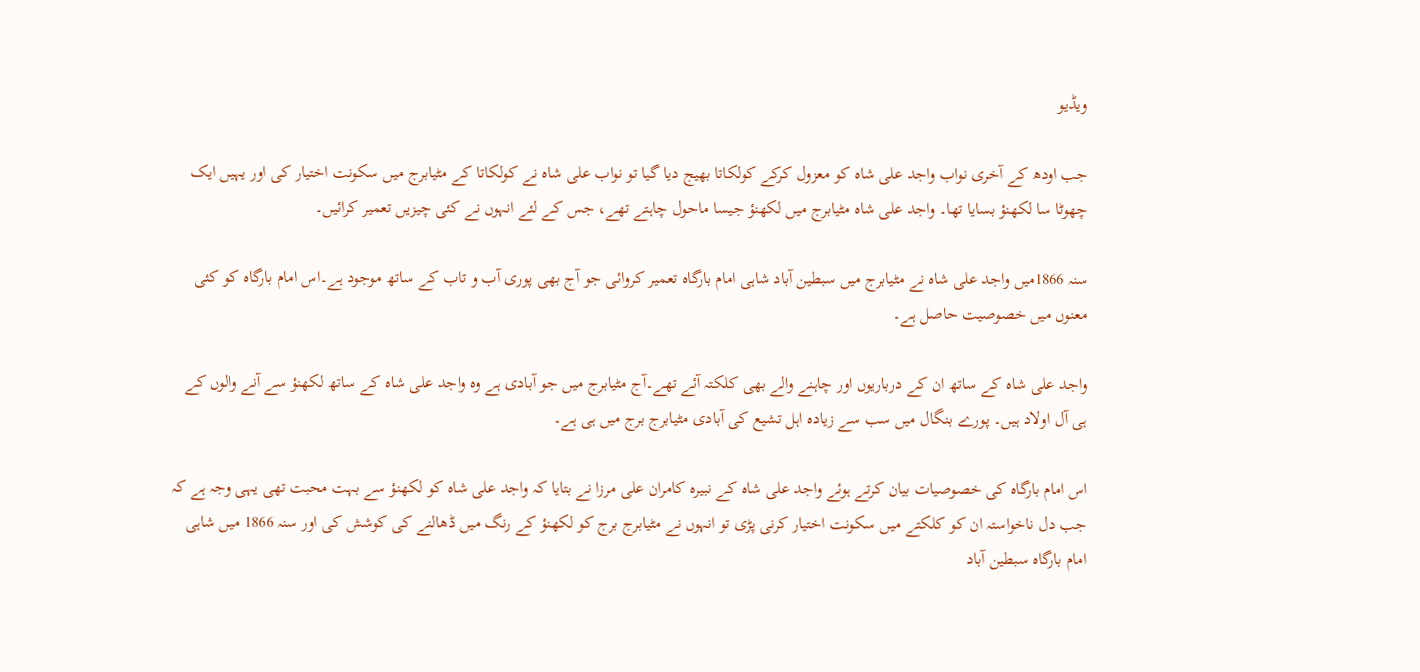ویڈیو

جب اودھ کے آخری نواب واجد علی شاہ کو معزول کرکے کولکاتا بھیج دیا گیا تو نواب علی شاہ نے کولکاتا کے مٹیابرج میں سکونت اختیار کی اور یہیں ایک چھوٹا سا لکھنؤ بسایا تھا۔ واجد علی شاہ مٹیابرج میں لکھنؤ جیسا ماحول چاہتے تھے، جس کے لئے انہوں نے کئی چیزیں تعمیر کرائیں۔

سنہ 1866میں واجد علی شاہ نے مٹیابرج میں سبطین آباد شاہی امام بارگاہ تعمیر کروائی جو آج بھی پوری آب و تاب کے ساتھ موجود ہے۔اس امام بارگاہ کو کئی معنوں میں خصوصیت حاصل ہے۔

واجد علی شاہ کے ساتھ ان کے درباریوں اور چاہنے والے بھی کلکتہ آئے تھے۔آج مٹیابرج میں جو آبادی ہے وہ واجد علی شاہ کے ساتھ لکھنؤ سے آنے والوں کے ہی آل اولاد ہیں۔ پورے بنگال میں سب سے زیادہ اہل تشیع کی آبادی مٹیابرج برج میں ہی ہے۔

اس امام بارگاہ کی خصوصیات بیان کرتے ہوئے واجد علی شاہ کے نبیرہ کامران علی مرزا نے بتایا کہ واجد علی شاہ کو لکھنؤ سے بہت محبت تھی یہی وجہ ہے کہ جب دل ناخواستہ ان کو کلکتے میں سکونت اختیار کرنی پڑی تو انہوں نے مٹیابرج برج کو لکھنؤ کے رنگ میں ڈھالنے کی کوشش کی اور سنہ 1866 میں شاہی امام بارگاہ سبطین آباد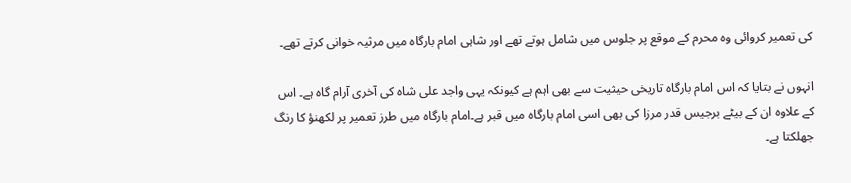کی تعمیر کروائی وہ محرم کے موقع پر جلوس میں شامل ہوتے تھے اور شاہی امام بارگاہ میں مرثیہ خوانی کرتے تھے۔

انہوں نے بتایا کہ اس امام بارگاہ تاریخی حیثیت سے بھی اہم ہے کیونکہ یہی واجد علی شاہ کی آخری آرام گاہ ہے۔ اس کے علاوہ ان کے بیٹے برجیس قدر مرزا کی بھی اسی امام بارگاہ میں قبر ہے۔امام بارگاہ میں طرز تعمیر پر لکھنؤ کا رنگ جھلکتا ہے۔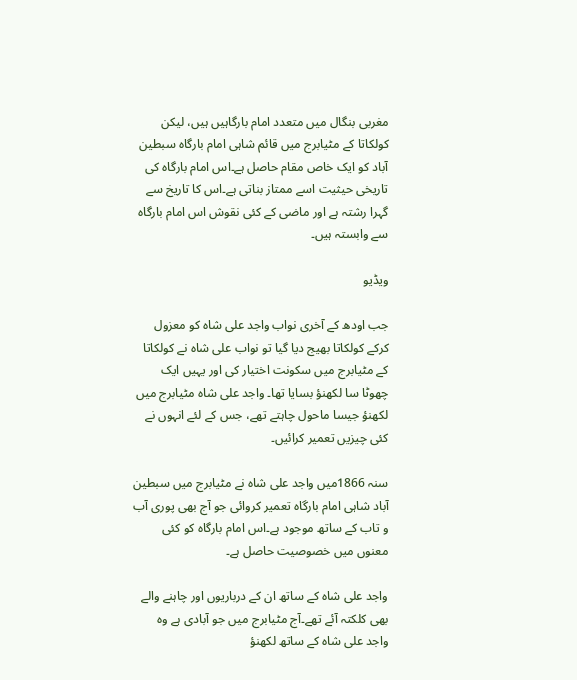مغربی بنگال میں متعدد امام بارگاہیں ہیں، لیکن کولکاتا کے مٹیابرج میں قائم شاہی امام بارگاہ سبطین آباد کو ایک خاص مقام حاصل ہے۔اس امام بارگاہ کی تاریخی حیثیت اسے ممتاز بناتی ہے۔اس کا تاریخ سے گہرا رشتہ ہے اور ماضی کے کئی نقوش اس امام بارگاہ سے وابستہ ہیں۔

ویڈیو

جب اودھ کے آخری نواب واجد علی شاہ کو معزول کرکے کولکاتا بھیج دیا گیا تو نواب علی شاہ نے کولکاتا کے مٹیابرج میں سکونت اختیار کی اور یہیں ایک چھوٹا سا لکھنؤ بسایا تھا۔ واجد علی شاہ مٹیابرج میں لکھنؤ جیسا ماحول چاہتے تھے، جس کے لئے انہوں نے کئی چیزیں تعمیر کرائیں۔

سنہ 1866میں واجد علی شاہ نے مٹیابرج میں سبطین آباد شاہی امام بارگاہ تعمیر کروائی جو آج بھی پوری آب و تاب کے ساتھ موجود ہے۔اس امام بارگاہ کو کئی معنوں میں خصوصیت حاصل ہے۔

واجد علی شاہ کے ساتھ ان کے درباریوں اور چاہنے والے بھی کلکتہ آئے تھے۔آج مٹیابرج میں جو آبادی ہے وہ واجد علی شاہ کے ساتھ لکھنؤ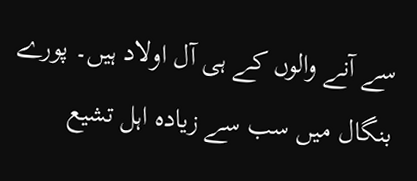سے آنے والوں کے ہی آل اولاد ہیں۔ پورے بنگال میں سب سے زیادہ اہل تشیع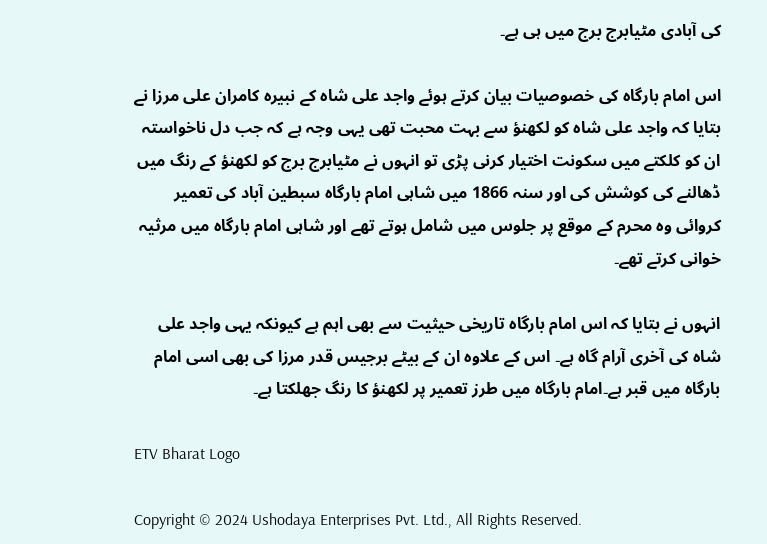کی آبادی مٹیابرج برج میں ہی ہے۔

اس امام بارگاہ کی خصوصیات بیان کرتے ہوئے واجد علی شاہ کے نبیرہ کامران علی مرزا نے بتایا کہ واجد علی شاہ کو لکھنؤ سے بہت محبت تھی یہی وجہ ہے کہ جب دل ناخواستہ ان کو کلکتے میں سکونت اختیار کرنی پڑی تو انہوں نے مٹیابرج برج کو لکھنؤ کے رنگ میں ڈھالنے کی کوشش کی اور سنہ 1866 میں شاہی امام بارگاہ سبطین آباد کی تعمیر کروائی وہ محرم کے موقع پر جلوس میں شامل ہوتے تھے اور شاہی امام بارگاہ میں مرثیہ خوانی کرتے تھے۔

انہوں نے بتایا کہ اس امام بارگاہ تاریخی حیثیت سے بھی اہم ہے کیونکہ یہی واجد علی شاہ کی آخری آرام گاہ ہے۔ اس کے علاوہ ان کے بیٹے برجیس قدر مرزا کی بھی اسی امام بارگاہ میں قبر ہے۔امام بارگاہ میں طرز تعمیر پر لکھنؤ کا رنگ جھلکتا ہے۔

ETV Bharat Logo

Copyright © 2024 Ushodaya Enterprises Pvt. Ltd., All Rights Reserved.